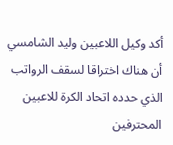أكد وكيل اللاعبين وليد الشامسي أن هناك اختراقا لسقف الرواتب الذي حدده اتحاد الكرة للاعبين المحترفين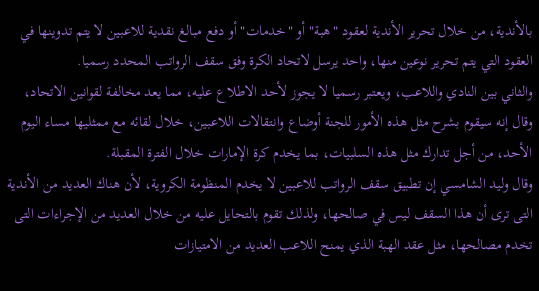بالأندية، من خلال تحرير الأندية لعقود "هبة" أو "خدمات" أو دفع مبالغ نقدية للاعبين لا يتم تدوينها في العقود التي يتم تحرير نوعين منها، واحد يرسل لاتحاد الكرة وفق سقف الرواتب المحدد رسميا.
والثاني بين النادي واللاعب، ويعتبر رسميا لا يجوز لأحد الاطلاع عليه، مما يعد مخالفة لقوانين الاتحاد، وقال إنه سيقوم بشرح مثل هذه الأمور للجنة أوضاع وانتقالات اللاعبين، خلال لقائه مع ممثليها مساء اليوم الأحد، من أجل تدارك مثل هذه السلبيات، بما يخدم كرة الإمارات خلال الفترة المقبلة.
وقال وليد الشامسي إن تطبيق سقف الرواتب للاعبين لا يخدم المنظومة الكروية، لأن هناك العديد من الأندية التى ترى أن هذا السقف ليس في صالحها، ولذلك تقوم بالتحايل عليه من خلال العديد من الإجراءات التى تخدم مصالحها، مثل عقد الهبة الذي يمنح اللاعب العديد من الامتيازات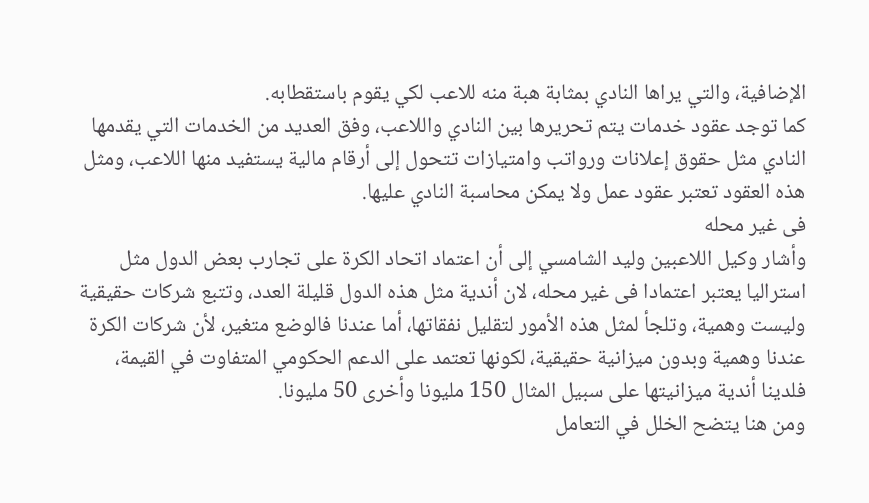الإضافية، والتي يراها النادي بمثابة هبة منه للاعب لكي يقوم باستقطابه.
كما توجد عقود خدمات يتم تحريرها بين النادي واللاعب، وفق العديد من الخدمات التي يقدمها النادي مثل حقوق إعلانات ورواتب وامتيازات تتحول إلى أرقام مالية يستفيد منها اللاعب، ومثل هذه العقود تعتبر عقود عمل ولا يمكن محاسبة النادي عليها.
فى غير محله
وأشار وكيل اللاعبين وليد الشامسي إلى أن اعتماد اتحاد الكرة على تجارب بعض الدول مثل استراليا يعتبر اعتمادا فى غير محله، لان أندية مثل هذه الدول قليلة العدد، وتتبع شركات حقيقية وليست وهمية، وتلجأ لمثل هذه الأمور لتقليل نفقاتها، أما عندنا فالوضع متغير، لأن شركات الكرة عندنا وهمية وبدون ميزانية حقيقية، لكونها تعتمد على الدعم الحكومي المتفاوت في القيمة، فلدينا أندية ميزانيتها على سبيل المثال 150 مليونا وأخرى 50 مليونا.
ومن هنا يتضح الخلل في التعامل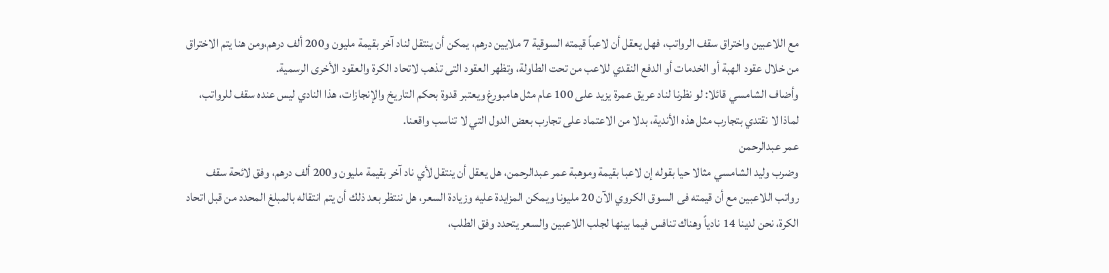مع اللاعبين واختراق سقف الرواتب، فهل يعقل أن لاعباً قيمته السوقية 7 ملايين درهم، يمكن أن ينتقل لناد آخر بقيمة مليون و200 ألف درهم،ومن هنا يتم الاختراق من خلال عقود الهبة أو الخدمات أو الدفع النقدي للاعب من تحت الطاولة، وتظهر العقود التى تذهب لاتحاد الكرة والعقود الأخرى الرسمية.
وأضاف الشامسي قائلا: لو نظرنا لناد عريق عمرة يزيد على 100 عام مثل هامبورغ ويعتبر قدوة بحكم التاريخ والإنجازات، هذا النادي ليس عنده سقف للرواتب، لماذا لا نقتدي بتجارب مثل هذه الأندية، بدلا من الاعتماد على تجارب بعض الدول التي لا تناسب واقعنا.
عمر عبدالرحمن
وضرب وليد الشامسي مثالا حيا بقوله إن لاعبا بقيمة وموهبة عمر عبدالرحمن، هل يعقل أن ينتقل لأي ناد آخر بقيمة مليون و200 ألف درهم، وفق لائحة سقف رواتب اللاعبين مع أن قيمته فى السوق الكروي الآن 20 مليونا ويمكن المزايدة عليه وزيادة السعر، هل ننتظر بعد ذلك أن يتم انتقاله بالمبلغ المحدد من قبل اتحاد الكرة، نحن لدينا 14 نادياً وهناك تنافس فيما بينها لجلب اللاعبين والسعر يتحدد وفق الطلب،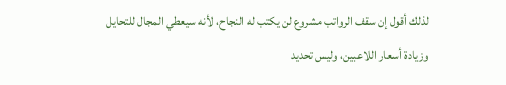لذلك أقول إن سقف الرواتب مشروع لن يكتب له النجاح، لأنه سيعطي المجال للتحايل وزيادة أسعار اللاعبين، وليس تحديد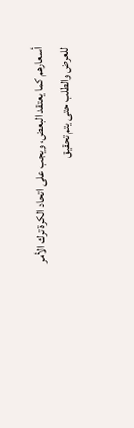أسعارهم كما يعتقد البعض، ويجب على اتحاد الكرة ترك الأمر للعرض والطلب حتى يتم تحقيق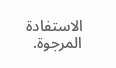الاستفادة المرجوة.